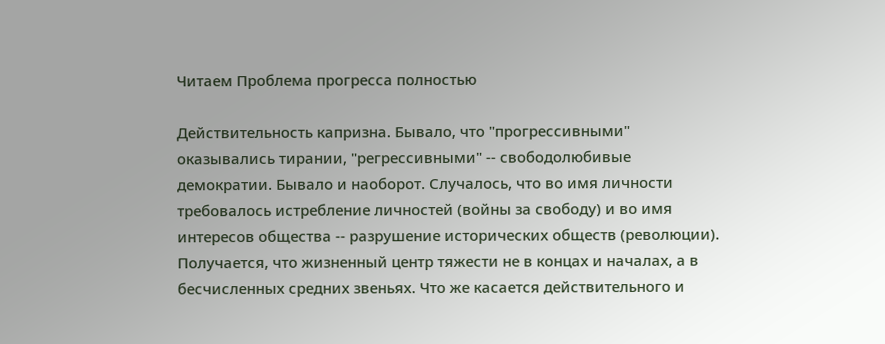Читаем Проблема прогресса полностью

Действительность капризна. Бывало, что "прогрессивными" оказывались тирании, "регрессивными" -- свободолюбивые демократии. Бывало и наоборот. Случалось, что во имя личности требовалось истребление личностей (войны за свободу) и во имя интересов общества -- разрушение исторических обществ (революции). Получается, что жизненный центр тяжести не в концах и началах, а в бесчисленных средних звеньях. Что же касается действительного и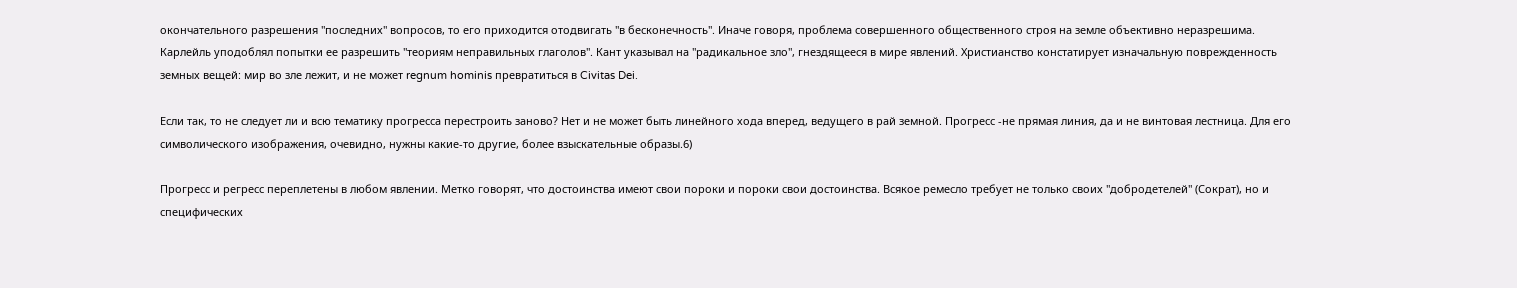окончательного разрешения "последних" вопросов, то его приходится отодвигать "в бесконечность". Иначе говоря, проблема совершенного общественного строя на земле объективно неразрешима. Карлейль уподоблял попытки ее разрешить "теориям неправильных глаголов". Кант указывал на "радикальное зло", гнездящееся в мире явлений. Христианство констатирует изначальную поврежденность земных вещей: мир во зле лежит, и не может regnum hominis превратиться в Civitas Dei.

Если так, то не следует ли и всю тематику прогресса перестроить заново? Нет и не может быть линейного хода вперед, ведущего в рай земной. Прогресс -не прямая линия, да и не винтовая лестница. Для его символического изображения, очевидно, нужны какие-то другие, более взыскательные образы.6)

Прогресс и регресс переплетены в любом явлении. Метко говорят, что достоинства имеют свои пороки и пороки свои достоинства. Всякое ремесло требует не только своих "добродетелей" (Сократ), но и специфических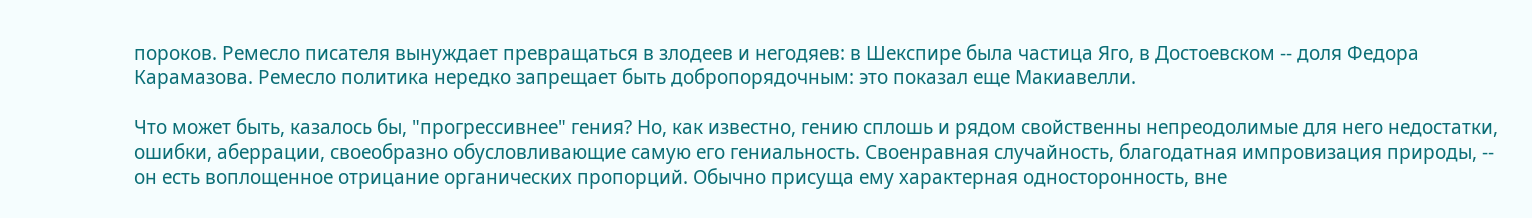пороков. Ремесло писателя вынуждает превращаться в злодеев и негодяев: в Шекспире была частица Яго, в Достоевском -- доля Федора Карамазова. Ремесло политика нередко запрещает быть добропорядочным: это показал еще Макиавелли.

Что может быть, казалось бы, "прогрессивнее" гения? Но, как известно, гению сплошь и рядом свойственны непреодолимые для него недостатки, ошибки, аберрации, своеобразно обусловливающие самую его гениальность. Своенравная случайность, благодатная импровизация природы, -- он есть воплощенное отрицание органических пропорций. Обычно присуща ему характерная односторонность, вне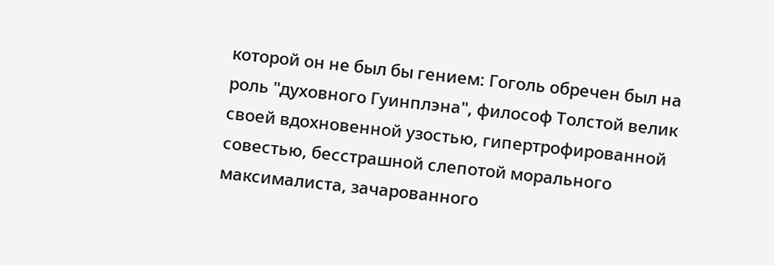которой он не был бы гением: Гоголь обречен был на роль "духовного Гуинплэна", философ Толстой велик своей вдохновенной узостью, гипертрофированной совестью, бесстрашной слепотой морального максималиста, зачарованного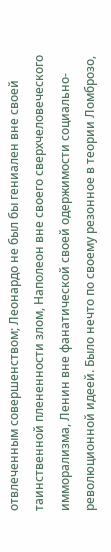отвлеченным совершенством; Леонардо не был бы гениален вне своей таинственной плененности злом, Наполеон вне своего сверхчеловеческого имморализма, Ленин вне фанатической своей одержимости социально-революционной идеей. Было нечто по своему резонное в теории Ломброзо,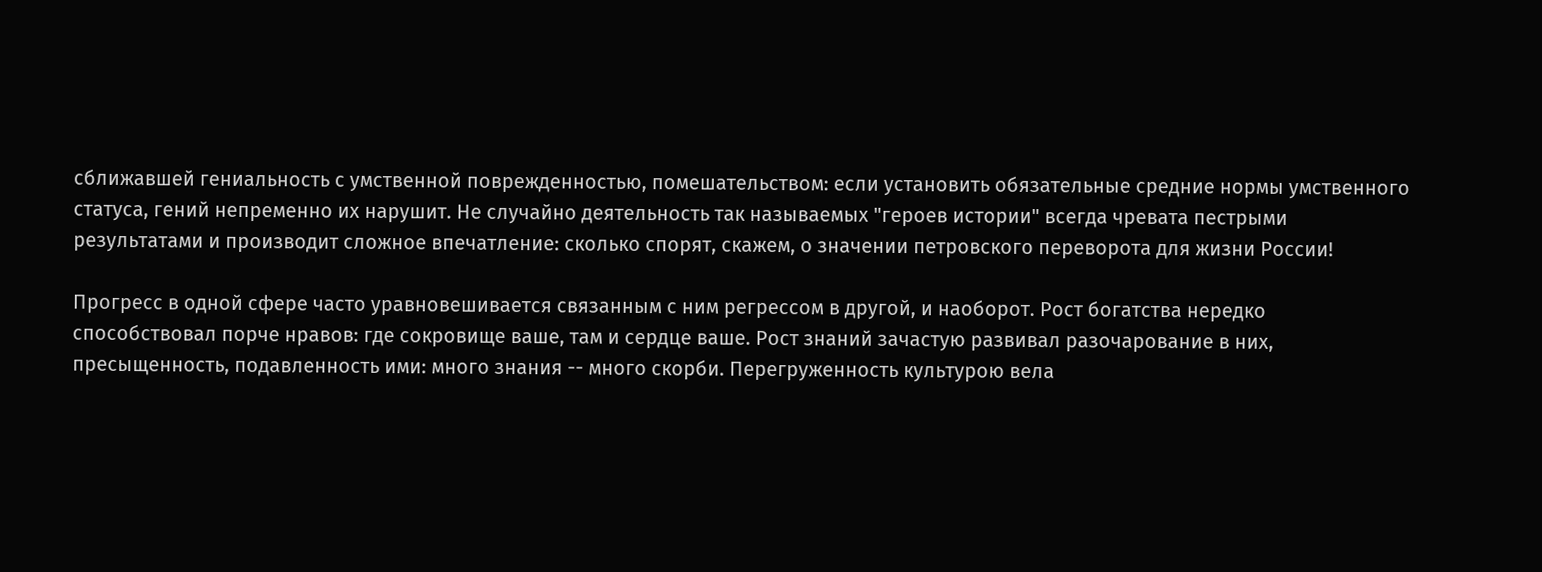сближавшей гениальность с умственной поврежденностью, помешательством: если установить обязательные средние нормы умственного статуса, гений непременно их нарушит. Не случайно деятельность так называемых "героев истории" всегда чревата пестрыми результатами и производит сложное впечатление: сколько спорят, скажем, о значении петровского переворота для жизни России!

Прогресс в одной сфере часто уравновешивается связанным с ним регрессом в другой, и наоборот. Рост богатства нередко способствовал порче нравов: где сокровище ваше, там и сердце ваше. Рост знаний зачастую развивал разочарование в них, пресыщенность, подавленность ими: много знания -- много скорби. Перегруженность культурою вела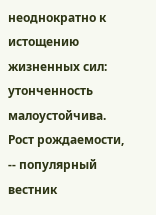неоднократно к истощению жизненных сил: утонченность малоустойчива. Рост рождаемости, -- популярный вестник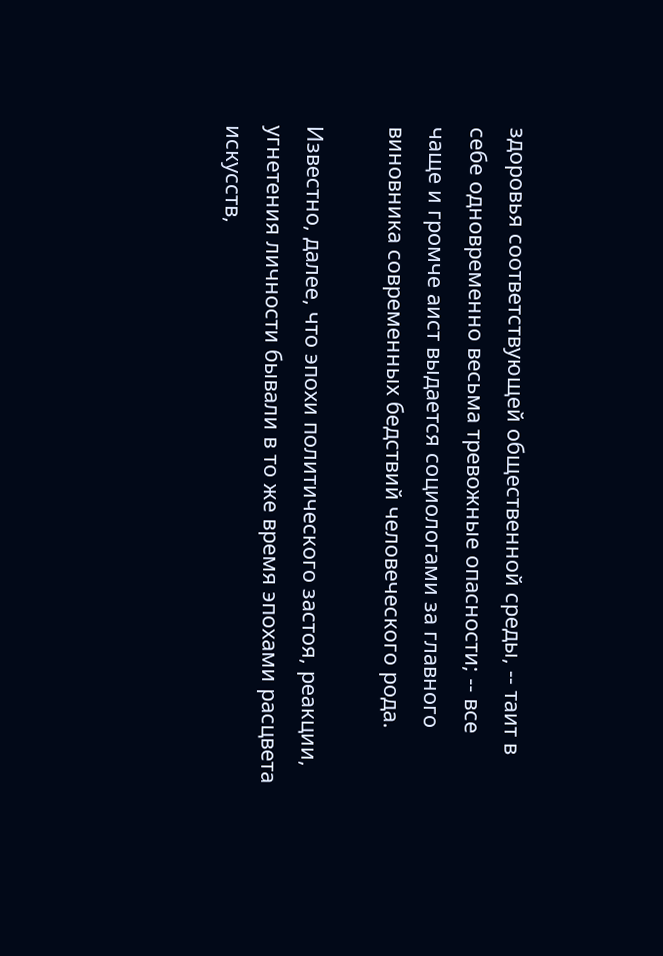здоровья соответствующей общественной среды, -- таит в себе одновременно весьма тревожные опасности; -- все чаще и громче аист выдается социологами за главного виновника современных бедствий человеческого рода.

Известно, далее, что эпохи политического застоя, реакции, угнетения личности бывали в то же время эпохами расцвета искусств,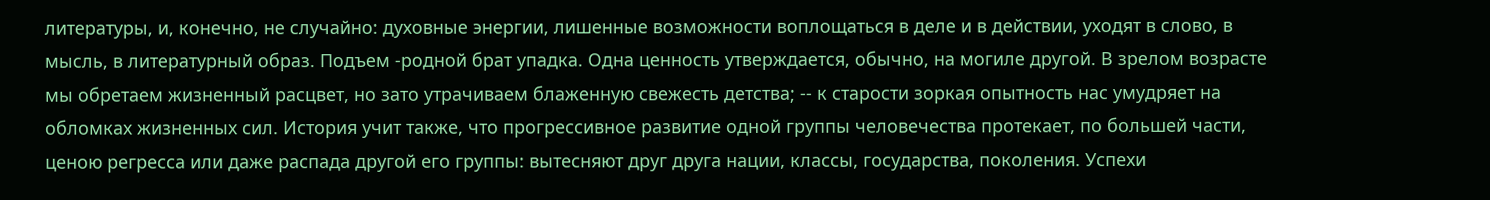литературы, и, конечно, не случайно: духовные энергии, лишенные возможности воплощаться в деле и в действии, уходят в слово, в мысль, в литературный образ. Подъем -родной брат упадка. Одна ценность утверждается, обычно, на могиле другой. В зрелом возрасте мы обретаем жизненный расцвет, но зато утрачиваем блаженную свежесть детства; -- к старости зоркая опытность нас умудряет на обломках жизненных сил. История учит также, что прогрессивное развитие одной группы человечества протекает, по большей части, ценою регресса или даже распада другой его группы: вытесняют друг друга нации, классы, государства, поколения. Успехи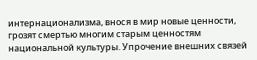интернационализма, внося в мир новые ценности, грозят смертью многим старым ценностям национальной культуры. Упрочение внешних связей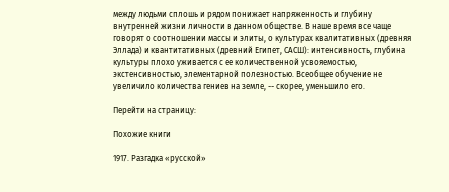между людьми сплошь и рядом понижает напряженность и глубину внутренней жизни личности в данном обществе. В наше время все чаще говорят о соотношении массы и элиты, о культурах квалитативных (древняя Эллада) и квантитативных (древний Египет, САСШ): интенсивность, глубина культуры плохо уживается с ее количественной усвояемостью, экстенсивностью, элементарной полезностью. Всеобщее обучение не увеличило количества гениев на земле, -- скорее, уменьшило его.

Перейти на страницу:

Похожие книги

1917. Разгадка «русской»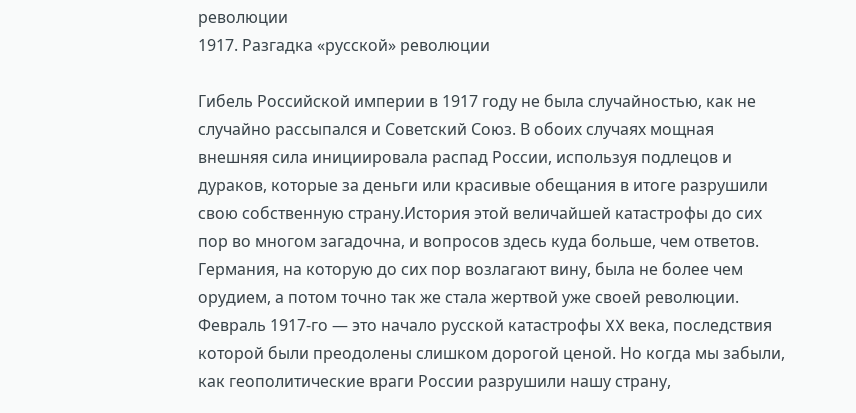революции
1917. Разгадка «русской» революции

Гибель Российской империи в 1917 году не была случайностью, как не случайно рассыпался и Советский Союз. В обоих случаях мощная внешняя сила инициировала распад России, используя подлецов и дураков, которые за деньги или красивые обещания в итоге разрушили свою собственную страну.История этой величайшей катастрофы до сих пор во многом загадочна, и вопросов здесь куда больше, чем ответов. Германия, на которую до сих пор возлагают вину, была не более чем орудием, а потом точно так же стала жертвой уже своей революции. Февраль 1917-го — это начало русской катастрофы XX века, последствия которой были преодолены слишком дорогой ценой. Но когда мы забыли, как геополитические враги России разрушили нашу страну,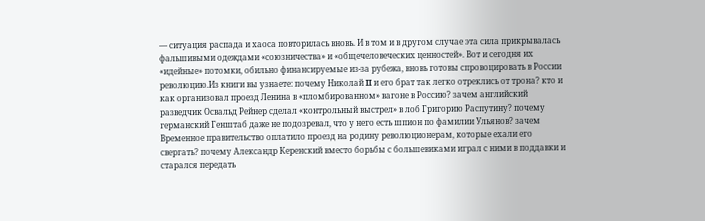— ситуация распада и хаоса повторилась вновь. И в том и в другом случае эта сила прикрывалась фальшивыми одеждами «союзничества» и «общечеловеческих ценностей». Вот и сегодня их «идейные» потомки, обильно финансируемые из-за рубежа, вновь готовы спровоцировать в России революцию.Из книги вы узнаете: почему Николай II и его брат так легко отреклись от трона? кто и как организовал проезд Ленина в «пломбированном» вагоне в Россию? зачем английский разведчик Освальд Рейнер сделал «контрольный выстрел» в лоб Григорию Распутину? почему германский Генштаб даже не подозревал, что у него есть шпион по фамилии Ульянов? зачем Временное правительство оплатило проезд на родину революционерам, которые ехали его свергать? почему Александр Керенский вместо борьбы с большевиками играл с ними в поддавки и старался передать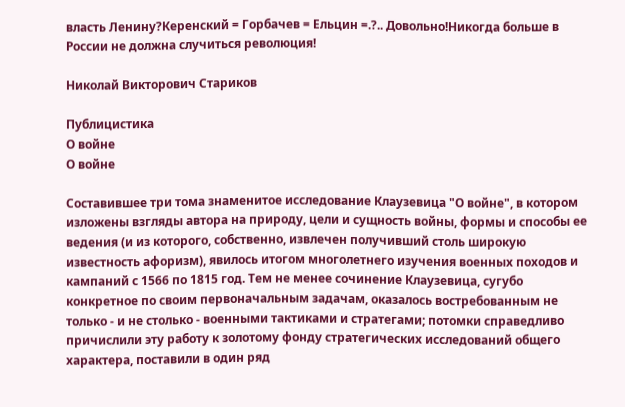власть Ленину?Керенский = Горбачев = Ельцин =.?.. Довольно!Никогда больше в России не должна случиться революция!

Николай Викторович Стариков

Публицистика
О войне
О войне

Составившее три тома знаменитое исследование Клаузевица "О войне", в котором изложены взгляды автора на природу, цели и сущность войны, формы и способы ее ведения (и из которого, собственно, извлечен получивший столь широкую известность афоризм), явилось итогом многолетнего изучения военных походов и кампаний с 1566 по 1815 год. Тем не менее сочинение Клаузевица, сугубо конкретное по своим первоначальным задачам, оказалось востребованным не только - и не столько - военными тактиками и стратегами; потомки справедливо причислили эту работу к золотому фонду стратегических исследований общего характера, поставили в один ряд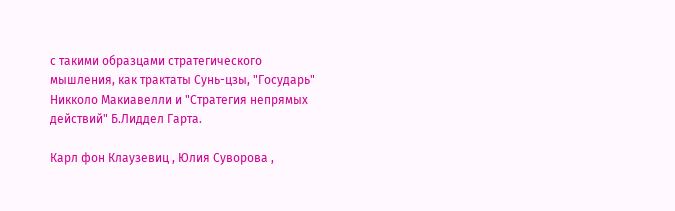с такими образцами стратегического мышления, как трактаты Сунь-цзы, "Государь" Никколо Макиавелли и "Стратегия непрямых действий" Б.Лиддел Гарта.

Карл фон Клаузевиц , Юлия Суворова ,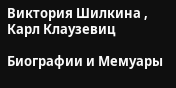Виктория Шилкина , Карл Клаузевиц

Биографии и Мемуары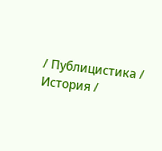/ Публицистика / История /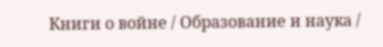Книги о войне / Образование и наука /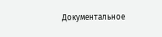Документальное